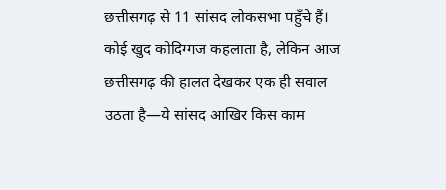छत्तीसगढ़ से 11 सांसद लोकसभा पहुँचे हैं। कोई खुद कोदिग्गज कहलाता है, लेकिन आज छत्तीसगढ़ की हालत देखकर एक ही सवाल उठता है—ये सांसद आखिर किस काम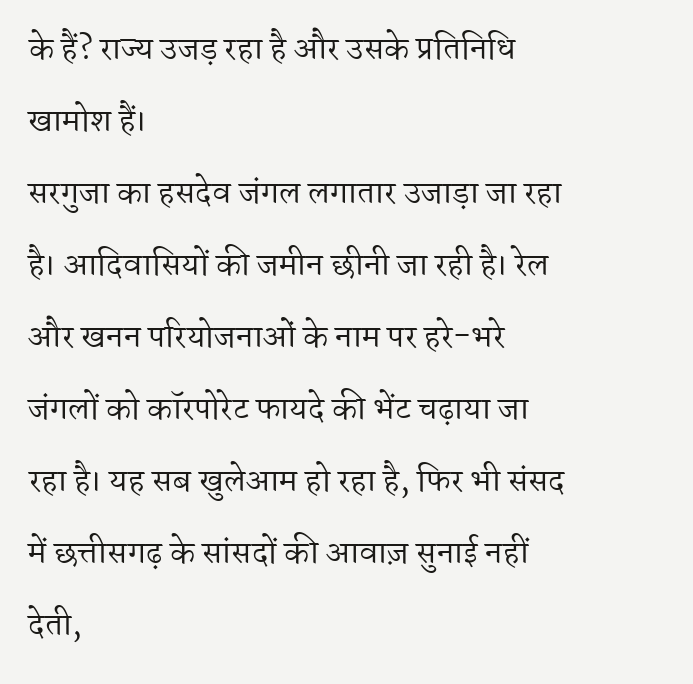के हैं? राज्य उजड़ रहा है और उसके प्रतिनिधि खामोश हैं।
सरगुजा का हसदेव जंगल लगातार उजाड़ा जा रहा है। आदिवासियों की जमीन छीनी जा रही है। रेल और खनन परियोजनाओं के नाम पर हरे-भरे जंगलों को कॉरपोरेट फायदे की भेंट चढ़ाया जा रहा है। यह सब खुलेआम हो रहा है, फिर भी संसद में छत्तीसगढ़ के सांसदों की आवाज़ सुनाई नहीं देती,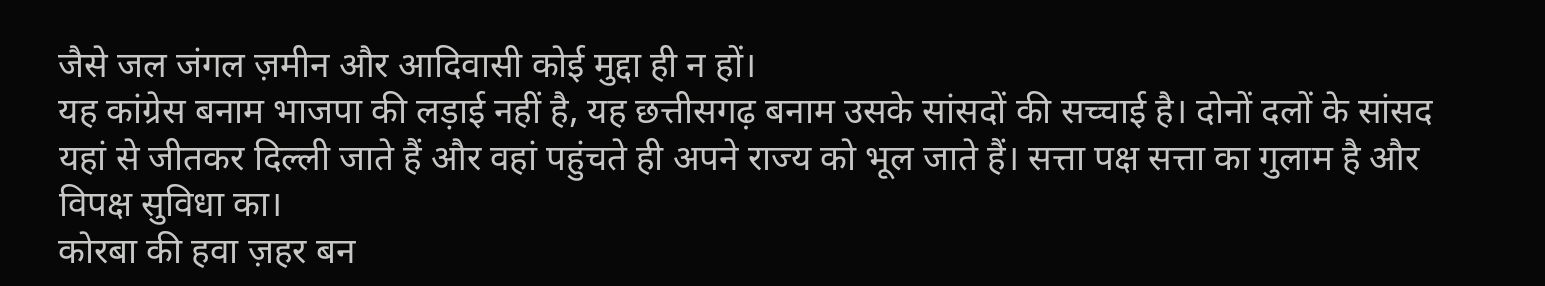जैसे जल जंगल ज़मीन और आदिवासी कोई मुद्दा ही न हों।
यह कांग्रेस बनाम भाजपा की लड़ाई नहीं है, यह छत्तीसगढ़ बनाम उसके सांसदों की सच्चाई है। दोनों दलों के सांसद यहां से जीतकर दिल्ली जाते हैं और वहां पहुंचते ही अपने राज्य को भूल जाते हैं। सत्ता पक्ष सत्ता का गुलाम है और विपक्ष सुविधा का।
कोरबा की हवा ज़हर बन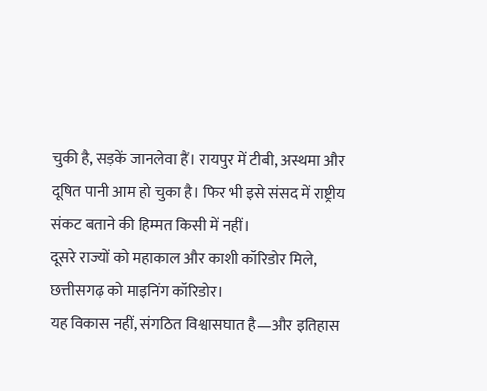चुकी है, सड़कें जानलेवा हैं। रायपुर में टीबी, अस्थमा और दूषित पानी आम हो चुका है। फिर भी इसे संसद में राष्ट्रीय संकट बताने की हिम्मत किसी में नहीं।
दूसरे राज्यों को महाकाल और काशी कॉरिडोर मिले, छत्तीसगढ़ को माइनिंग कॉरिडोर।
यह विकास नहीं, संगठित विश्वासघात है—और इतिहास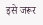इसे जरूर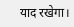याद रखेगा।